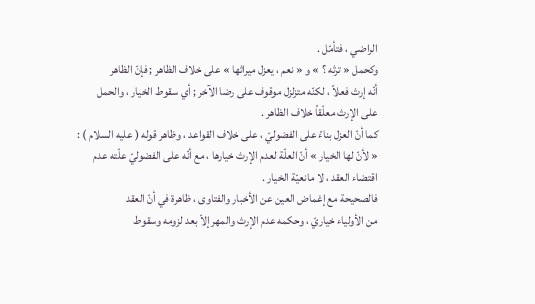الراضي ، فتأمّل .
وكحمل « ترثه ؟ » و « نعم ، يعزل ميراثها » على خلاف الظاهر ; فإنّ الظاهر
أنّه إرث فعلاً ، لكنّه متزلزل موقوف على رضا الآخر ; أي سقوط الخيار ، والحمل
على الإرث معلّقاً خلاف الظاهر .
كما أنّ العزل بناءً على الفضوليّ ، على خلاف القواعد ، وظاهر قوله ( عليه السلام ) :
« لأنّ لها الخيار » أنّ العلّة لعدم الإرث خيارها ، مع أنّه على الفضوليّ علّته عدم
اقتضاء العقد ، لا مانعيّة الخيار .
فالصحيحة مع إغماض العين عن الأخبار والفتاوى ، ظاهرة في أنّ العقد
من الأولياء خياريّ ، وحكمه عدم الإرث والمهر إلاّ بعد لزومه وسقوط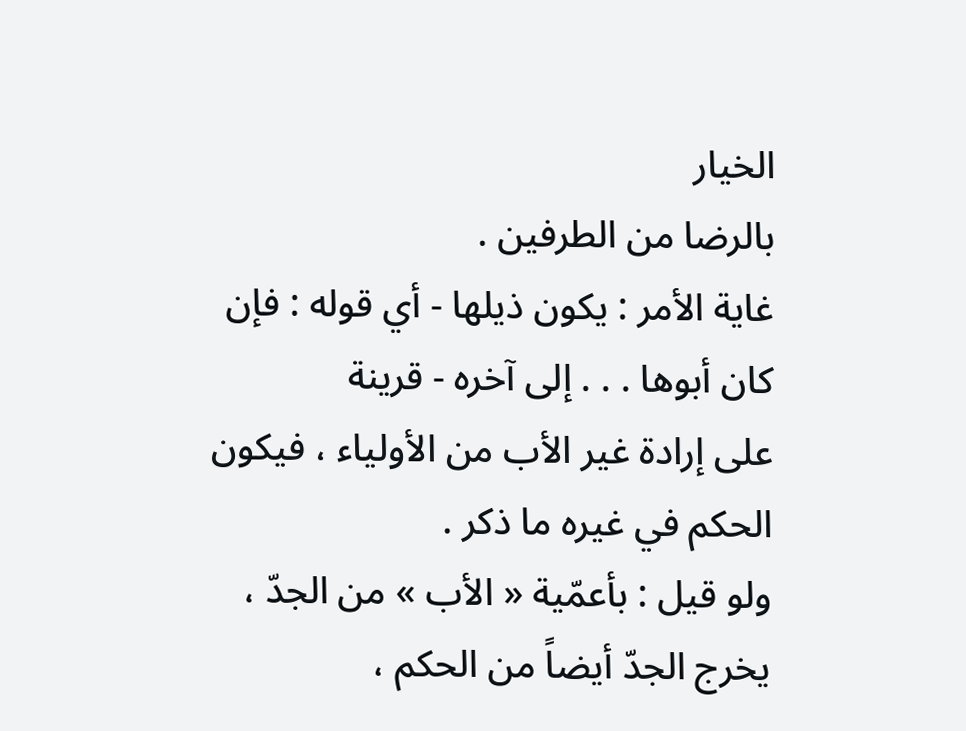الخيار
بالرضا من الطرفين .
غاية الأمر : يكون ذيلها - أي قوله : فإن كان أبوها . . . إلى آخره - قرينة
على إرادة غير الأب من الأولياء ، فيكون الحكم في غيره ما ذكر .
ولو قيل : بأعمّية « الأب » من الجدّ ، يخرج الجدّ أيضاً من الحكم ،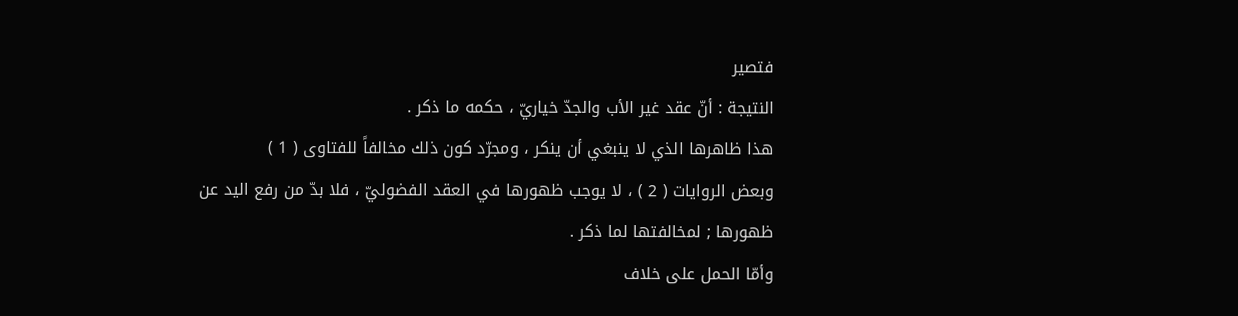فتصير
النتيجة : أنّ عقد غير الأب والجدّ خياريّ ، حكمه ما ذكر .
هذا ظاهرها الذي لا ينبغي أن ينكر ، ومجرّد كون ذلك مخالفاً للفتاوى ( 1 )
وبعض الروايات ( 2 ) ، لا يوجب ظهورها في العقد الفضوليّ ، فلا بدّ من رفع اليد عن
ظهورها ; لمخالفتها لما ذكر .
وأمّا الحمل على خلاف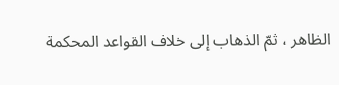الظاهر ، ثمّ الذهاب إلى خلاف القواعد المحكمة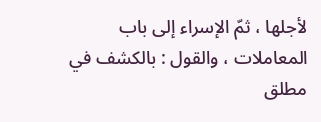لأجلها ، ثمّ الإسراء إلى باب المعاملات ، والقول : بالكشف في مطلق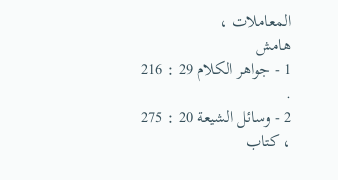المعاملات ،
هامش
1 - جواهر الكلام 29 : 216 .
2 - وسائل الشيعة 20 : 275 ، كتاب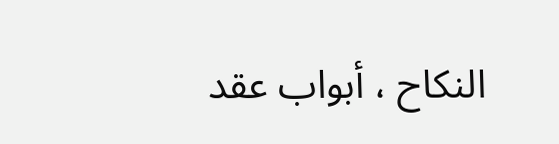النكاح ، أبواب عقد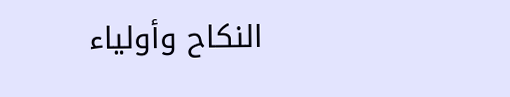النكاح وأولياء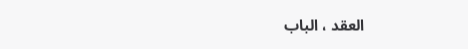العقد ، الباب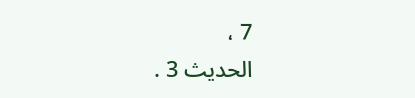7 ،
الحديث 3 .